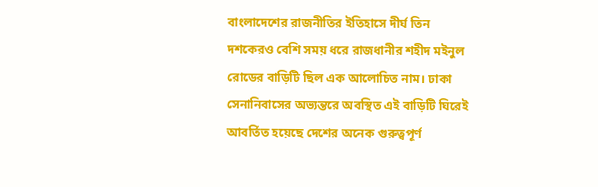বাংলাদেশের রাজনীতির ইতিহাসে দীর্ঘ তিন দশকেরও বেশি সময় ধরে রাজধানীর শহীদ মইনুল রোডের বাড়িটি ছিল এক আলোচিত নাম। ঢাকা সেনানিবাসের অভ্যন্তরে অবস্থিত এই বাড়িটি ঘিরেই আবর্তিত হয়েছে দেশের অনেক গুরুত্বপূর্ণ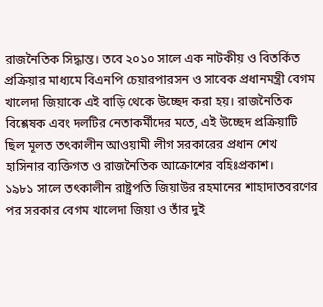রাজনৈতিক সিদ্ধান্ত। তবে ২০১০ সালে এক নাটকীয় ও বিতর্কিত প্রক্রিয়ার মাধ্যমে বিএনপি চেয়ারপারসন ও সাবেক প্রধানমন্ত্রী বেগম খালেদা জিয়াকে এই বাড়ি থেকে উচ্ছেদ করা হয়। রাজনৈতিক বিশ্লেষক এবং দলটির নেতাকর্মীদের মতে, এই উচ্ছেদ প্রক্রিয়াটি ছিল মূলত তৎকালীন আওয়ামী লীগ সরকারের প্রধান শেখ হাসিনার ব্যক্তিগত ও রাজনৈতিক আক্রোশের বহিঃপ্রকাশ।
১৯৮১ সালে তৎকালীন রাষ্ট্রপতি জিয়াউর রহমানের শাহাদাতবরণের পর সরকার বেগম খালেদা জিয়া ও তাঁর দুই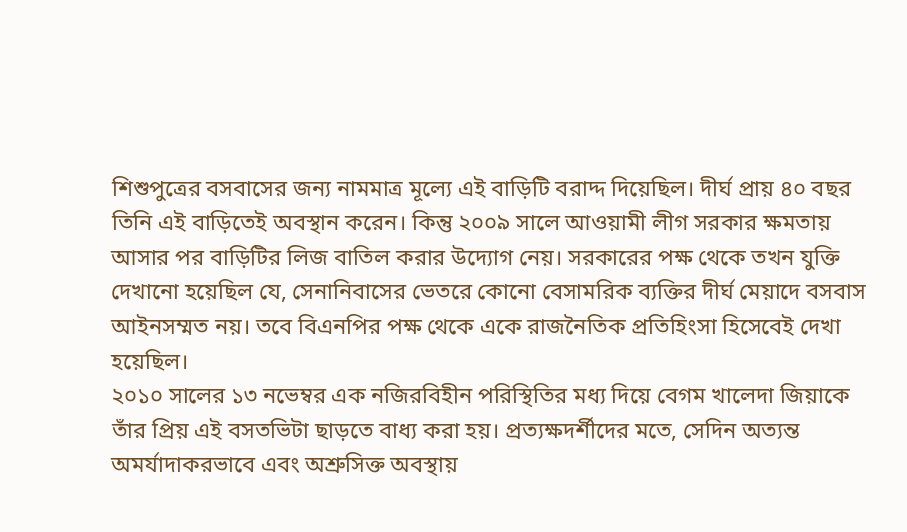শিশুপুত্রের বসবাসের জন্য নামমাত্র মূল্যে এই বাড়িটি বরাদ্দ দিয়েছিল। দীর্ঘ প্রায় ৪০ বছর তিনি এই বাড়িতেই অবস্থান করেন। কিন্তু ২০০৯ সালে আওয়ামী লীগ সরকার ক্ষমতায় আসার পর বাড়িটির লিজ বাতিল করার উদ্যোগ নেয়। সরকারের পক্ষ থেকে তখন যুক্তি দেখানো হয়েছিল যে, সেনানিবাসের ভেতরে কোনো বেসামরিক ব্যক্তির দীর্ঘ মেয়াদে বসবাস আইনসম্মত নয়। তবে বিএনপির পক্ষ থেকে একে রাজনৈতিক প্রতিহিংসা হিসেবেই দেখা হয়েছিল।
২০১০ সালের ১৩ নভেম্বর এক নজিরবিহীন পরিস্থিতির মধ্য দিয়ে বেগম খালেদা জিয়াকে তাঁর প্রিয় এই বসতভিটা ছাড়তে বাধ্য করা হয়। প্রত্যক্ষদর্শীদের মতে, সেদিন অত্যন্ত অমর্যাদাকরভাবে এবং অশ্রুসিক্ত অবস্থায়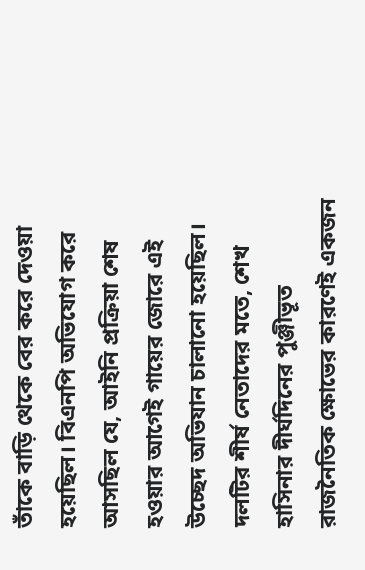তাঁকে বাড়ি থেকে বের করে দেওয়া হয়েছিল। বিএনপি অভিযোগ করে আসছিল যে, আইনি প্রক্রিয়া শেষ হওয়ার আগেই গায়ের জোরে এই উচ্ছেদ অভিযান চালানো হয়েছিল। দলটির শীর্ষ নেতাদের মতে, শেখ হাসিনার দীর্ঘদিনের পুঞ্জীভূত রাজনৈতিক ক্ষোভের কারণেই একজন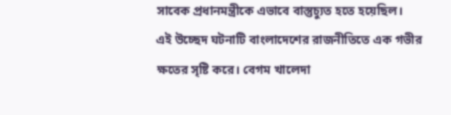সাবেক প্রধানমন্ত্রীকে এভাবে বাস্তুচ্যুত হতে হয়েছিল।
এই উচ্ছেদ ঘটনাটি বাংলাদেশের রাজনীতিতে এক গভীর ক্ষতের সৃষ্টি করে। বেগম খালেদা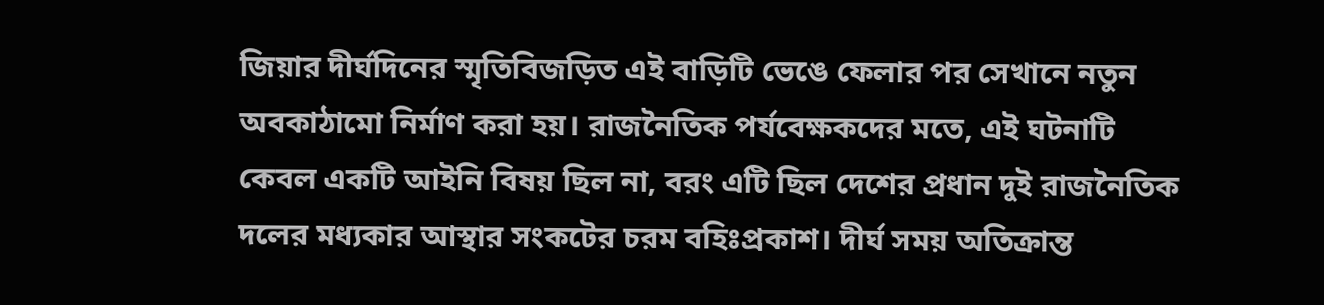জিয়ার দীর্ঘদিনের স্মৃতিবিজড়িত এই বাড়িটি ভেঙে ফেলার পর সেখানে নতুন অবকাঠামো নির্মাণ করা হয়। রাজনৈতিক পর্যবেক্ষকদের মতে, এই ঘটনাটি কেবল একটি আইনি বিষয় ছিল না, বরং এটি ছিল দেশের প্রধান দুই রাজনৈতিক দলের মধ্যকার আস্থার সংকটের চরম বহিঃপ্রকাশ। দীর্ঘ সময় অতিক্রান্ত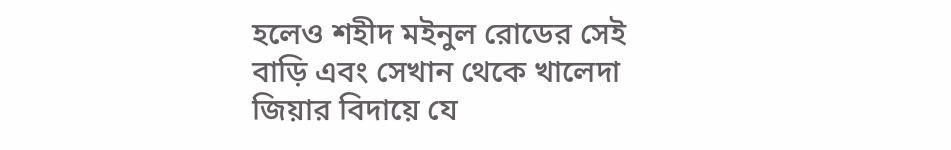হলেও শহীদ মইনুল রোডের সেই বাড়ি এবং সেখান থেকে খালেদা জিয়ার বিদায়ে যে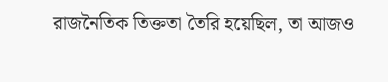রাজনৈতিক তিক্ততা তৈরি হয়েছিল, তা আজও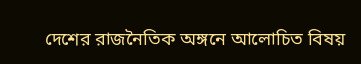দেশের রাজনৈতিক অঙ্গনে আলোচিত বিষয়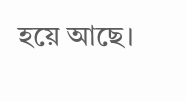হয়ে আছে।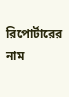রিপোর্টারের নাম